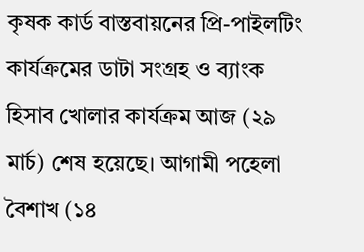কৃষক কার্ড বাস্তবায়নের প্রি-পাইলটিং কার্যক্রমের ডাটা সংগ্রহ ও ব্যাংক হিসাব খোলার কার্যক্রম আজ (২৯ মার্চ) শেষ হয়েছে। আগামী পহেলা বৈশাখ (১৪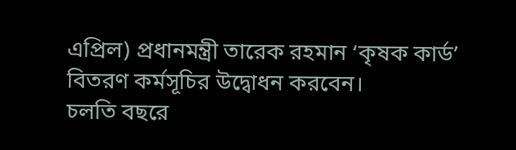এপ্রিল) প্রধানমন্ত্রী তারেক রহমান ‘কৃষক কার্ড’ বিতরণ কর্মসূচির উদ্বোধন করবেন।
চলতি বছরে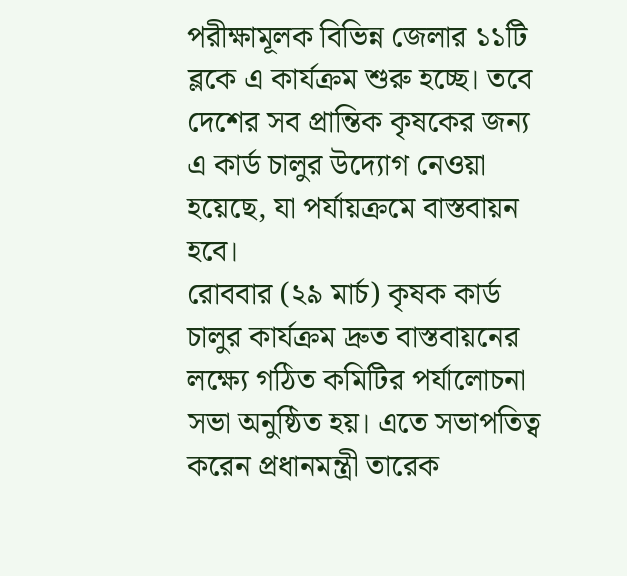পরীক্ষামূলক বিভিন্ন জেলার ১১টি ব্লকে এ কার্যক্রম শুরু হচ্ছে। তবে দেশের সব প্রান্তিক কৃষকের জন্য এ কার্ড চালুর উদ্যোগ নেওয়া হয়েছে, যা পর্যায়ক্রমে বাস্তবায়ন হবে।
রোববার (২৯ মার্চ) কৃষক কার্ড চালুর কার্যক্রম দ্রুত বাস্তবায়নের লক্ষ্যে গঠিত কমিটির পর্যালোচনা সভা অনুষ্ঠিত হয়। এতে সভাপতিত্ব করেন প্রধানমন্ত্রী তারেক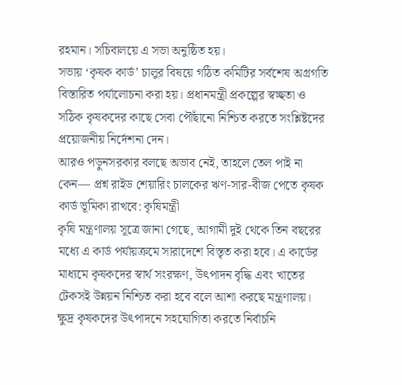রহমান। সচিবালয়ে এ সভা অনুষ্ঠিত হয়।
সভায় ‘কৃষক কার্ড’ চালুর বিষয়ে গঠিত কমিটির সর্বশেষ অগ্রগতি বিস্তারিত পর্যালোচনা করা হয়। প্রধানমন্ত্রী প্রকল্পের স্বচ্ছতা ও সঠিক কৃষকদের কাছে সেবা পৌঁছানো নিশ্চিত করতে সংশ্লিষ্টদের প্রয়োজনীয় নির্দেশনা দেন।
আরও পড়ুনসরকার বলছে অভাব নেই, তাহলে তেল পাই না কেন— প্রশ্ন রাইড শেয়ারিং চালকের ঋণ-সার-বীজ পেতে কৃষক কার্ড ভূমিকা রাখবে: কৃষিমন্ত্রী
কৃষি মন্ত্রণালয় সূত্রে জানা গেছে, আগামী দুই থেকে তিন বছরের মধ্যে এ কার্ড পর্যায়ক্রমে সারাদেশে বিস্তৃত করা হবে। এ কার্ডের মাধ্যমে কৃষকদের স্বার্থ সংরক্ষণ, উৎপাদন বৃদ্ধি এবং খাতের টেকসই উন্নয়ন নিশ্চিত করা হবে বলে আশা করছে মন্ত্রণালয়।
ক্ষুদ্র কৃষকদের উৎপাদনে সহযোগিতা করতে নির্বাচনি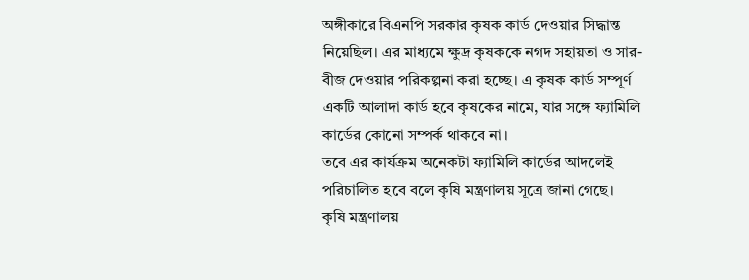অঙ্গীকারে বিএনপি সরকার কৃষক কার্ড দেওয়ার সিদ্ধান্ত নিয়েছিল। এর মাধ্যমে ক্ষুদ্র কৃষককে নগদ সহায়তা ও সার-বীজ দেওয়ার পরিকল্পনা করা হচ্ছে। এ কৃষক কার্ড সম্পূর্ণ একটি আলাদা কার্ড হবে কৃষকের নামে, যার সঙ্গে ফ্যামিলি কার্ডের কোনো সম্পর্ক থাকবে না।
তবে এর কার্যক্রম অনেকটা ফ্যামিলি কার্ডের আদলেই পরিচালিত হবে বলে কৃষি মন্ত্রণালয় সূত্রে জানা গেছে।
কৃষি মন্ত্রণালয়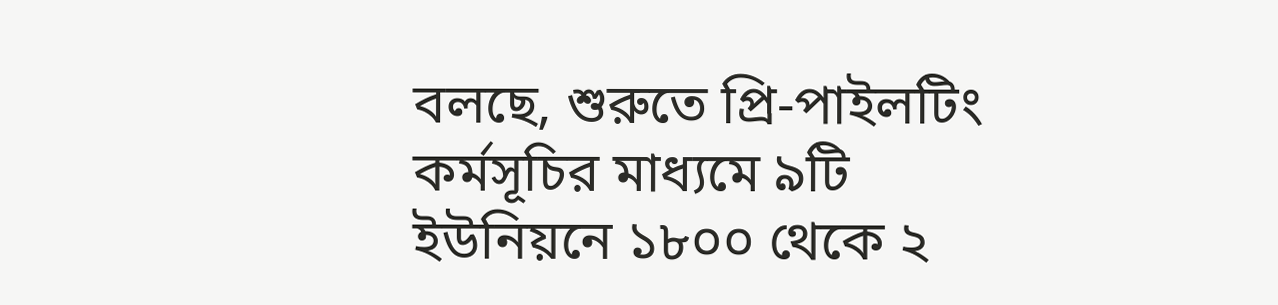বলছে, শুরুতে প্রি-পাইলটিং কর্মসূচির মাধ্যমে ৯টি ইউনিয়নে ১৮০০ থেকে ২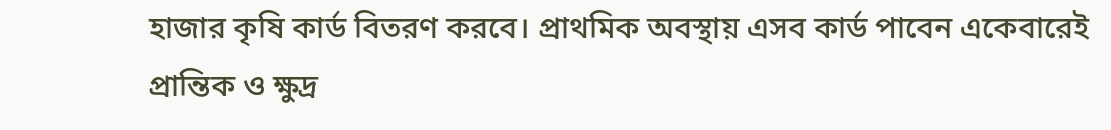হাজার কৃষি কার্ড বিতরণ করবে। প্রাথমিক অবস্থায় এসব কার্ড পাবেন একেবারেই প্রান্তিক ও ক্ষুদ্র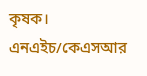কৃষক।
এনএইচ/কেএসআর